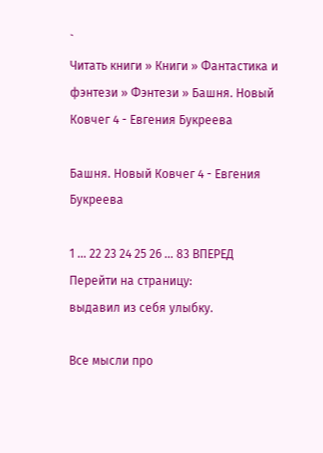`
Читать книги » Книги » Фантастика и фэнтези » Фэнтези » Башня. Новый Ковчег 4 - Евгения Букреева

Башня. Новый Ковчег 4 - Евгения Букреева

1 ... 22 23 24 25 26 ... 83 ВПЕРЕД
Перейти на страницу:
выдавил из себя улыбку.

Все мысли про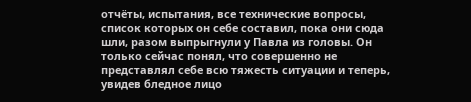отчёты, испытания, все технические вопросы, список которых он себе составил, пока они сюда шли, разом выпрыгнули у Павла из головы. Он только сейчас понял, что совершенно не представлял себе всю тяжесть ситуации и теперь, увидев бледное лицо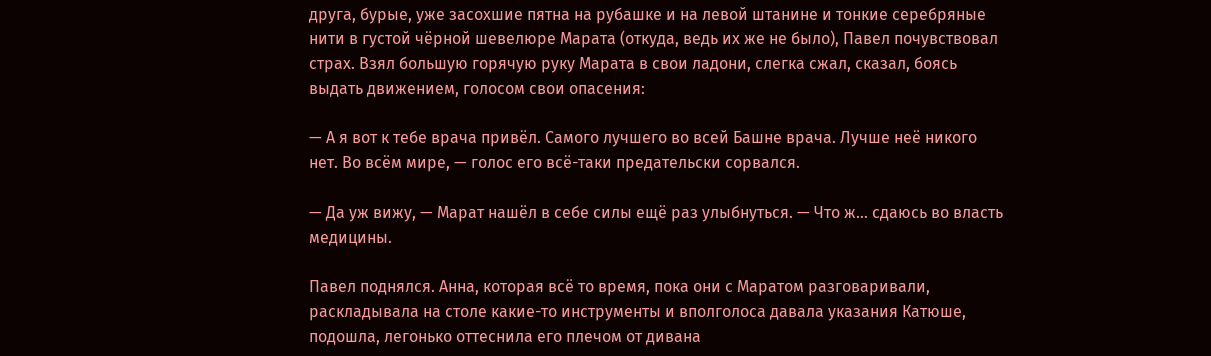друга, бурые, уже засохшие пятна на рубашке и на левой штанине и тонкие серебряные нити в густой чёрной шевелюре Марата (откуда, ведь их же не было), Павел почувствовал страх. Взял большую горячую руку Марата в свои ладони, слегка сжал, сказал, боясь выдать движением, голосом свои опасения:

— А я вот к тебе врача привёл. Самого лучшего во всей Башне врача. Лучше неё никого нет. Во всём мире, — голос его всё-таки предательски сорвался.

— Да уж вижу, — Марат нашёл в себе силы ещё раз улыбнуться. — Что ж… сдаюсь во власть медицины.

Павел поднялся. Анна, которая всё то время, пока они с Маратом разговаривали, раскладывала на столе какие-то инструменты и вполголоса давала указания Катюше, подошла, легонько оттеснила его плечом от дивана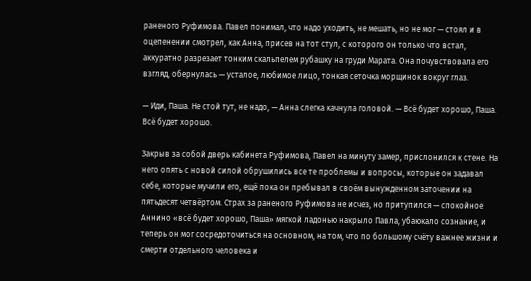раненого Руфимова. Павел понимал, что надо уходить, не мешать, но не мог — стоял и в оцепенении смотрел, как Анна, присев на тот стул, с которого он только что встал, аккуратно разрезает тонким скальпелем рубашку на груди Марата. Она почувствовала его взгляд, обернулась — усталое, любимое лицо, тонкая сеточка морщинок вокруг глаз.

— Иди, Паша. Не стой тут, не надо, — Анна слегка качнула головой. — Всё будет хорошо, Паша. Всё будет хорошо.

Закрыв за собой дверь кабинета Руфимова, Павел на минуту замер, прислонился к стене. На него опять с новой силой обрушились все те проблемы и вопросы, которые он задавал себе, которые мучили его, ещё пока он пребывал в своём вынужденном заточении на пятьдесят четвёртом. Страх за раненого Руфимова не исчез, но притупился — спокойное Аннино «всё будет хорошо, Паша» мягкой ладонью накрыло Павла, убаюкало сознание, и теперь он мог сосредоточиться на основном, на том, что по большому счёту важнее жизни и смерти отдельного человека и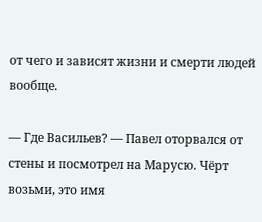от чего и зависят жизни и смерти людей вообще.

— Где Васильев? — Павел оторвался от стены и посмотрел на Марусю. Чёрт возьми, это имя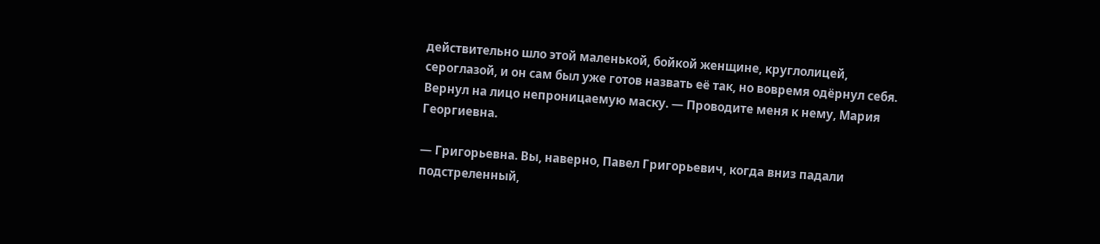действительно шло этой маленькой, бойкой женщине, круглолицей, сероглазой, и он сам был уже готов назвать её так, но вовремя одёрнул себя. Вернул на лицо непроницаемую маску. — Проводите меня к нему, Мария Георгиевна.

— Григорьевна. Вы, наверно, Павел Григорьевич, когда вниз падали подстреленный,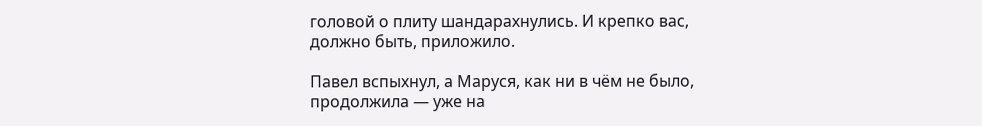головой о плиту шандарахнулись. И крепко вас, должно быть, приложило.

Павел вспыхнул, а Маруся, как ни в чём не было, продолжила — уже на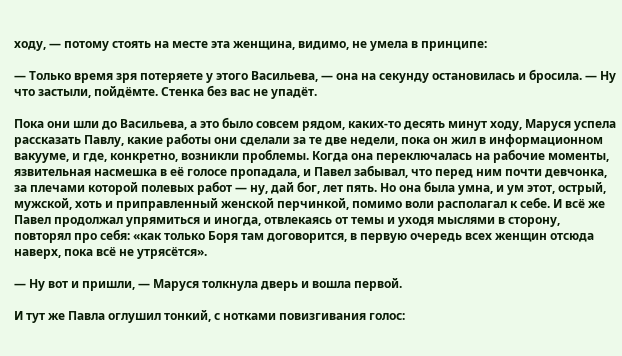ходу, — потому стоять на месте эта женщина, видимо, не умела в принципе:

— Только время зря потеряете у этого Васильева, — она на секунду остановилась и бросила. — Ну что застыли, пойдёмте. Стенка без вас не упадёт.

Пока они шли до Васильева, а это было совсем рядом, каких-то десять минут ходу, Маруся успела рассказать Павлу, какие работы они сделали за те две недели, пока он жил в информационном вакууме, и где, конкретно, возникли проблемы. Когда она переключалась на рабочие моменты, язвительная насмешка в её голосе пропадала, и Павел забывал, что перед ним почти девчонка, за плечами которой полевых работ — ну, дай бог, лет пять. Но она была умна, и ум этот, острый, мужской, хоть и приправленный женской перчинкой, помимо воли располагал к себе. И всё же Павел продолжал упрямиться и иногда, отвлекаясь от темы и уходя мыслями в сторону, повторял про себя: «как только Боря там договорится, в первую очередь всех женщин отсюда наверх, пока всё не утрясётся».

— Ну вот и пришли, — Маруся толкнула дверь и вошла первой.

И тут же Павла оглушил тонкий, с нотками повизгивания голос: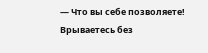— Что вы себе позволяете! Врываетесь без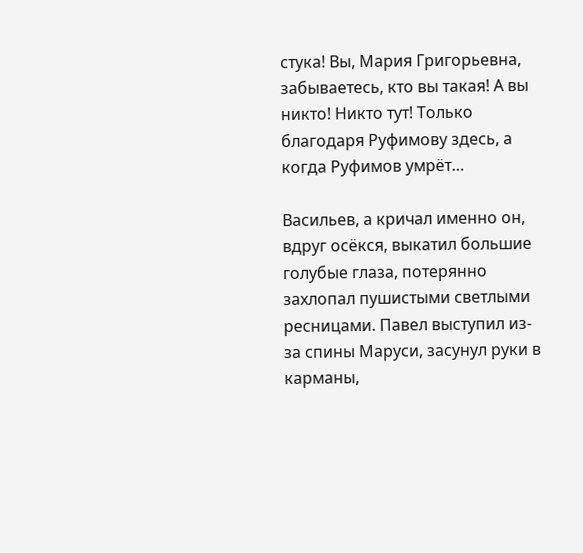стука! Вы, Мария Григорьевна, забываетесь, кто вы такая! А вы никто! Никто тут! Только благодаря Руфимову здесь, а когда Руфимов умрёт…

Васильев, а кричал именно он, вдруг осёкся, выкатил большие голубые глаза, потерянно захлопал пушистыми светлыми ресницами. Павел выступил из-за спины Маруси, засунул руки в карманы,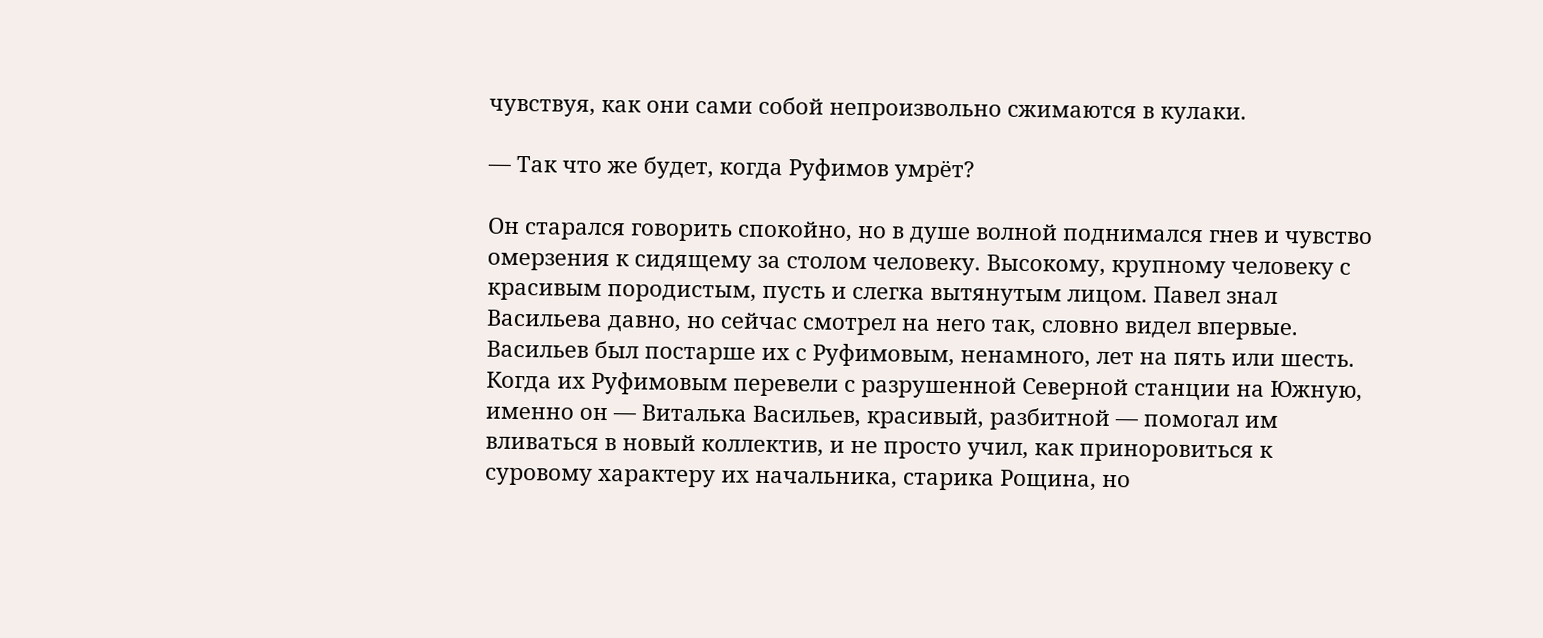чувствуя, как они сами собой непроизвольно сжимаются в кулаки.

— Так что же будет, когда Руфимов умрёт?

Он старался говорить спокойно, но в душе волной поднимался гнев и чувство омерзения к сидящему за столом человеку. Высокому, крупному человеку с красивым породистым, пусть и слегка вытянутым лицом. Павел знал Васильева давно, но сейчас смотрел на него так, словно видел впервые. Васильев был постарше их с Руфимовым, ненамного, лет на пять или шесть. Когда их Руфимовым перевели с разрушенной Северной станции на Южную, именно он — Виталька Васильев, красивый, разбитной — помогал им вливаться в новый коллектив, и не просто учил, как приноровиться к суровому характеру их начальника, старика Рощина, но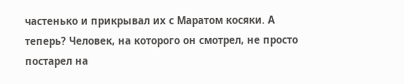частенько и прикрывал их с Маратом косяки. А теперь? Человек, на которого он смотрел, не просто постарел на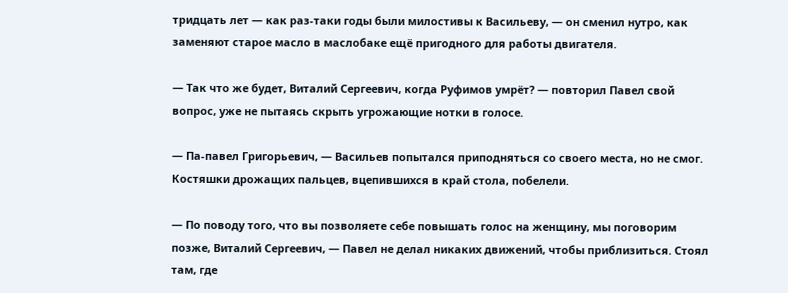тридцать лет — как раз-таки годы были милостивы к Васильеву, — он сменил нутро, как заменяют старое масло в маслобаке ещё пригодного для работы двигателя.

— Так что же будет, Виталий Сергеевич, когда Руфимов умрёт? — повторил Павел свой вопрос, уже не пытаясь скрыть угрожающие нотки в голосе.

— Па-павел Григорьевич, — Васильев попытался приподняться со своего места, но не смог. Костяшки дрожащих пальцев, вцепившихся в край стола, побелели.

— По поводу того, что вы позволяете себе повышать голос на женщину, мы поговорим позже, Виталий Сергеевич, — Павел не делал никаких движений, чтобы приблизиться. Стоял там, где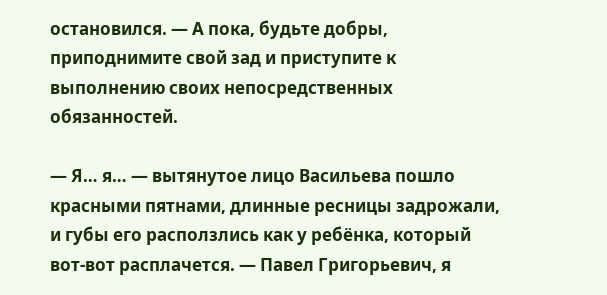остановился. — А пока, будьте добры, приподнимите свой зад и приступите к выполнению своих непосредственных обязанностей.

— Я… я… — вытянутое лицо Васильева пошло красными пятнами, длинные ресницы задрожали, и губы его расползлись как у ребёнка, который вот-вот расплачется. — Павел Григорьевич, я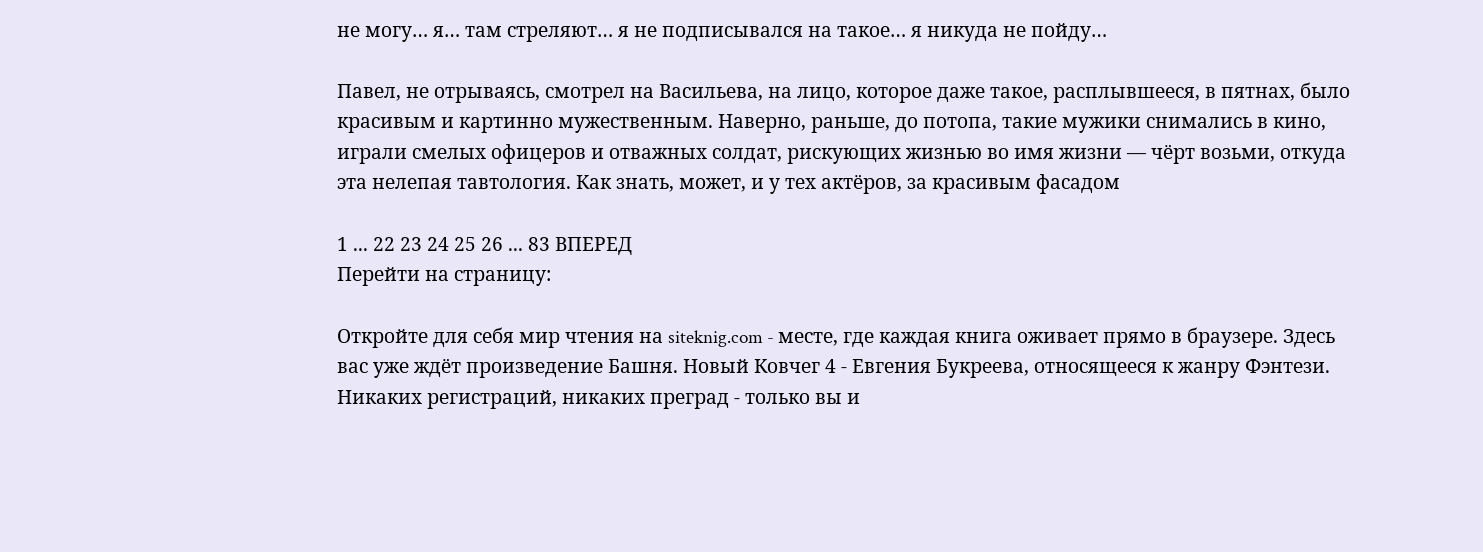не могу… я… там стреляют… я не подписывался на такое… я никуда не пойду…

Павел, не отрываясь, смотрел на Васильева, на лицо, которое даже такое, расплывшееся, в пятнах, было красивым и картинно мужественным. Наверно, раньше, до потопа, такие мужики снимались в кино, играли смелых офицеров и отважных солдат, рискующих жизнью во имя жизни — чёрт возьми, откуда эта нелепая тавтология. Как знать, может, и у тех актёров, за красивым фасадом

1 ... 22 23 24 25 26 ... 83 ВПЕРЕД
Перейти на страницу:

Откройте для себя мир чтения на siteknig.com - месте, где каждая книга оживает прямо в браузере. Здесь вас уже ждёт произведение Башня. Новый Ковчег 4 - Евгения Букреева, относящееся к жанру Фэнтези. Никаких регистраций, никаких преград - только вы и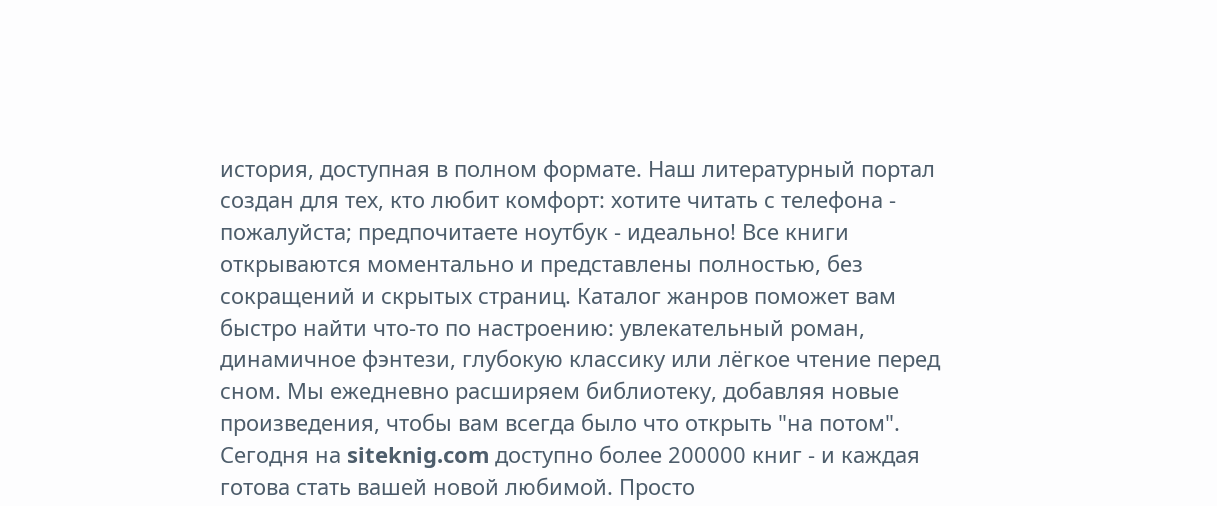история, доступная в полном формате. Наш литературный портал создан для тех, кто любит комфорт: хотите читать с телефона - пожалуйста; предпочитаете ноутбук - идеально! Все книги открываются моментально и представлены полностью, без сокращений и скрытых страниц. Каталог жанров поможет вам быстро найти что-то по настроению: увлекательный роман, динамичное фэнтези, глубокую классику или лёгкое чтение перед сном. Мы ежедневно расширяем библиотеку, добавляя новые произведения, чтобы вам всегда было что открыть "на потом". Сегодня на siteknig.com доступно более 200000 книг - и каждая готова стать вашей новой любимой. Просто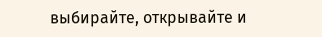выбирайте, открывайте и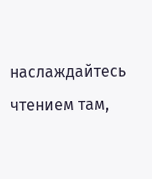наслаждайтесь чтением там,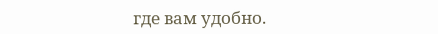где вам удобно.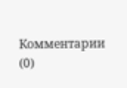Комментарии (0)